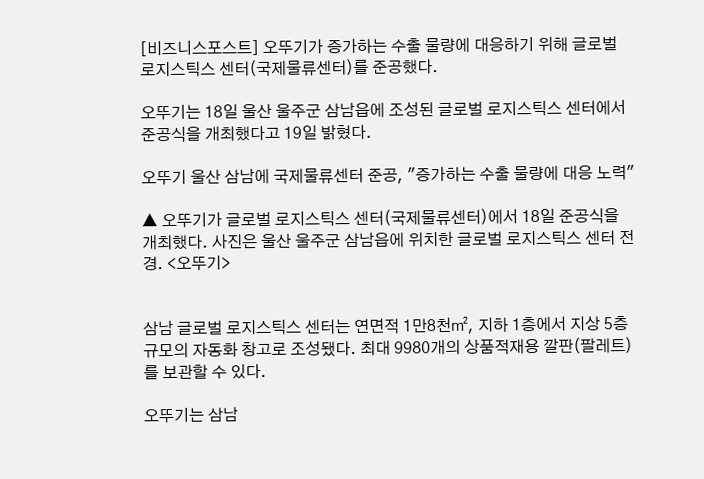[비즈니스포스트] 오뚜기가 증가하는 수출 물량에 대응하기 위해 글로벌 로지스틱스 센터(국제물류센터)를 준공했다.

오뚜기는 18일 울산 울주군 삼남읍에 조성된 글로벌 로지스틱스 센터에서 준공식을 개최했다고 19일 밝혔다.

오뚜기 울산 삼남에 국제물류센터 준공, "증가하는 수출 물량에 대응 노력"

▲ 오뚜기가 글로벌 로지스틱스 센터(국제물류센터)에서 18일 준공식을 개최했다. 사진은 울산 울주군 삼남읍에 위치한 글로벌 로지스틱스 센터 전경. <오뚜기>


삼남 글로벌 로지스틱스 센터는 연면적 1만8천㎡, 지하 1층에서 지상 5층 규모의 자동화 창고로 조성됐다. 최대 9980개의 상품적재용 깔판(팔레트)를 보관할 수 있다.

오뚜기는 삼남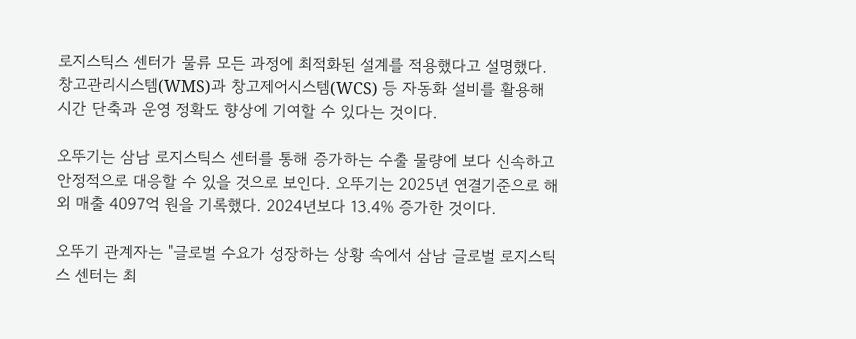로지스틱스 센터가 물류 모든 과정에 최적화된 설계를 적용했다고 설명했다. 창고관리시스템(WMS)과 창고제어시스템(WCS) 등 자동화 설비를 활용해 시간 단축과 운영 정확도 향상에 기여할 수 있다는 것이다.

오뚜기는 삼남 로지스틱스 센터를 통해 증가하는 수출 물량에 보다 신속하고 안정적으로 대응할 수 있을 것으로 보인다. 오뚜기는 2025년 연결기준으로 해외 매출 4097억 원을 기록했다. 2024년보다 13.4% 증가한 것이다.

오뚜기 관계자는 "글로벌 수요가 성장하는 상황 속에서 삼남 글로벌 로지스틱스 센터는 최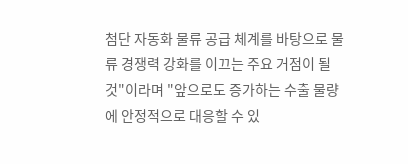첨단 자동화 물류 공급 체계를 바탕으로 물류 경쟁력 강화를 이끄는 주요 거점이 될 것"이라며 "앞으로도 증가하는 수출 물량에 안정적으로 대응할 수 있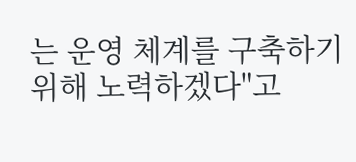는 운영 체계를 구축하기 위해 노력하겠다"고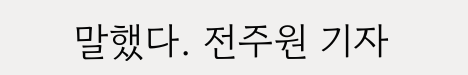말했다. 전주원 기자